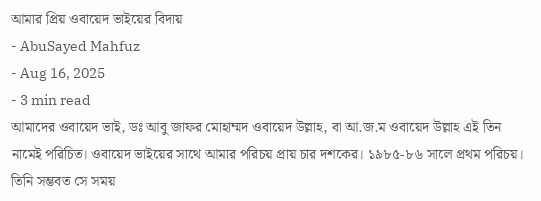আমার প্রিয় ওবায়েদ ভাইয়ের বিদায়
- AbuSayed Mahfuz
- Aug 16, 2025
- 3 min read
আমাদের ওবায়েদ ভাই, ডঃ আবু জাফর মোহাম্মদ ওবায়েদ উল্লাহ, বা আ.জ.ম ওবায়েদ উল্লাহ এই তিন নামেই পরিচিত। ওবায়েদ ভাইয়ের সাথে আমার পরিচয় প্রায় চার দশকের। ১৯৮৫-৮৬ সালে প্রথম পরিচয়। তিনি সম্ভবত সে সময়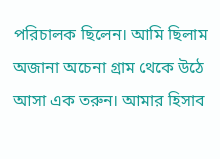পরিচালক ছিলেন। আমি ছিলাম অজানা অচেনা গ্রাম থেকে উঠে আসা এক তরুন। আমার হিসাব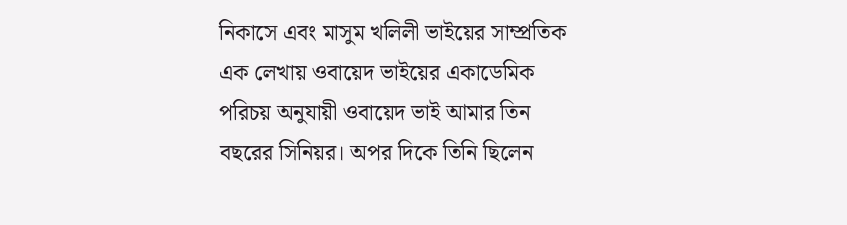নিকাসে এবং মাসুম খলিলী ভাইয়ের সাম্প্রতিক এক লেখায় ওবায়েদ ভাইয়ের একাডেমিক পরিচয় অনুযায়ী ওবায়েদ ভাই আমার তিন বছরের সিনিয়র। অপর দিকে তিনি ছিলেন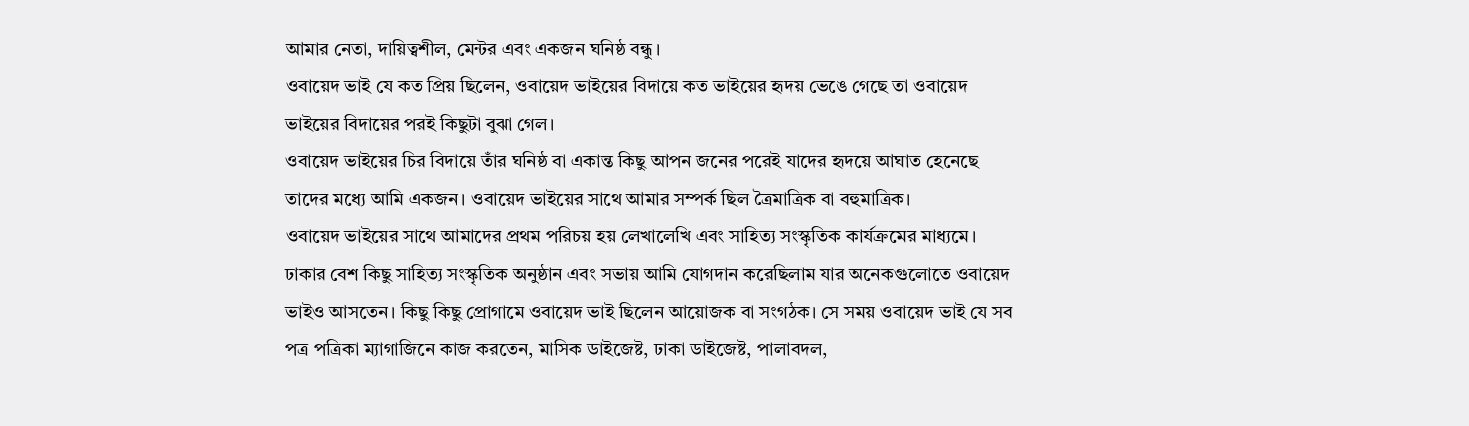আমার নেতা, দায়িত্বশীল, মেন্টর এবং একজন ঘনিষ্ঠ বন্ধু।
ওবায়েদ ভাই যে কত প্রিয় ছিলেন, ওবায়েদ ভাইয়ের বিদায়ে কত ভাইয়ের হৃদয় ভেঙে গেছে তা ওবায়েদ ভাইয়ের বিদায়ের পরই কিছুটা বুঝা গেল।
ওবায়েদ ভাইয়ের চির বিদায়ে তাঁর ঘনিষ্ঠ বা একান্ত কিছু আপন জনের পরেই যাদের হৃদয়ে আঘাত হেনেছে তাদের মধ্যে আমি একজন। ওবায়েদ ভাইয়ের সাথে আমার সম্পর্ক ছিল ত্রৈমাত্রিক বা বহুমাত্রিক।
ওবায়েদ ভাইয়ের সাথে আমাদের প্রথম পরিচয় হয় লেখালেখি এবং সাহিত্য সংস্কৃতিক কার্যক্রমের মাধ্যমে। ঢাকার বেশ কিছু সাহিত্য সংস্কৃতিক অনুষ্ঠান এবং সভায় আমি যোগদান করেছিলাম যার অনেকগুলোতে ওবায়েদ ভাইও আসতেন। কিছু কিছু প্রোগামে ওবায়েদ ভাই ছিলেন আয়োজক বা সংগঠক। সে সময় ওবায়েদ ভাই যে সব পত্র পত্রিকা ম্যাগাজিনে কাজ করতেন, মাসিক ডাইজেষ্ট, ঢাকা ডাইজেষ্ট, পালাবদল,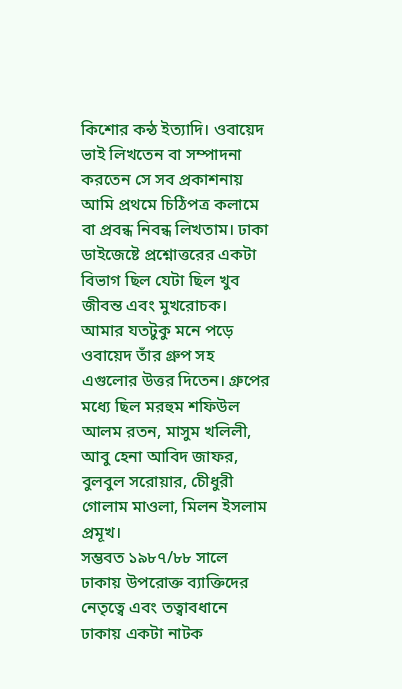কিশোর কন্ঠ ইত্যাদি। ওবায়েদ ভাই লিখতেন বা সম্পাদনা করতেন সে সব প্রকাশনায় আমি প্রথমে চিঠিপত্র কলামে বা প্রবন্ধ নিবন্ধ লিখতাম। ঢাকা ডাইজেষ্টে প্রশ্নোত্তরের একটা বিভাগ ছিল যেটা ছিল খুব জীবন্ত এবং মুখরোচক। আমার যতটুকু মনে পড়ে ওবায়েদ তাঁর গ্রুপ সহ এগুলোর উত্তর দিতেন। গ্রুপের মধ্যে ছিল মরহুম শফিউল আলম রতন, মাসুম খলিলী, আবু হেনা আবিদ জাফর, বুলবুল সরোয়ার, চেীধুরী গোলাম মাওলা, মিলন ইসলাম প্রমূখ।
সম্ভবত ১৯৮৭/৮৮ সালে ঢাকায় উপরোক্ত ব্যাক্তিদের নেতৃত্বে এবং তত্বাবধানে ঢাকায় একটা নাটক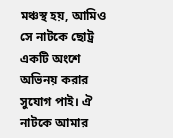মঞ্চস্থ হয়, আমিও সে নাটকে ছোট্র একটি অংশে অভিনয় করার সুযোগ পাই। ঐ নাটকে আমার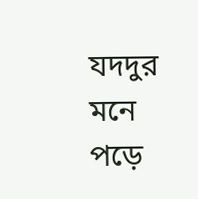যদদুর মনে পড়ে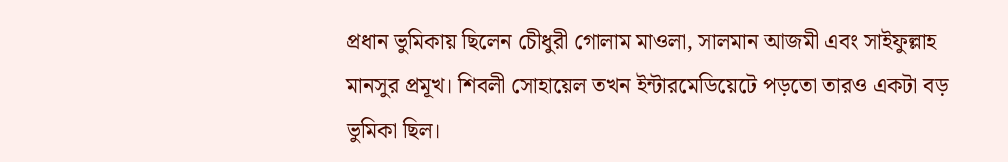প্রধান ভুমিকায় ছিলেন চেীধুরী গোলাম মাওলা, সালমান আজমী এবং সাইফুল্লাহ মানসুর প্রমূখ। শিবলী সোহায়েল তখন ইন্টারমেডিয়েটে পড়তো তারও একটা বড় ভুমিকা ছিল।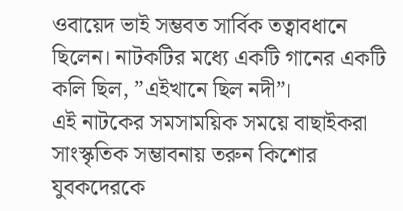ওবায়েদ ভাই সম্ভবত সার্বিক তত্বাবধানে ছিলেন। নাটকটির মধ্যে একটি গানের একটি কলি ছিল, ”এইখানে ছিল নদী”।
এই নাটকের সমসাময়িক সময়ে বাছাইকরা সাংস্কৃতিক সম্ভাবনায় তরুন কিশোর যুবকদেরকে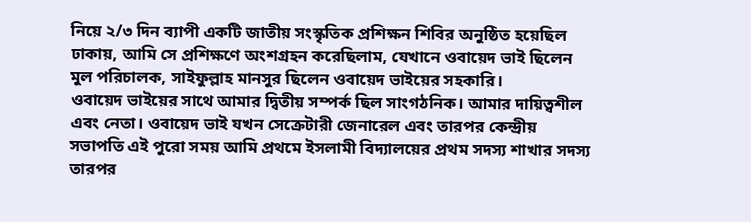নিয়ে ২/৩ দিন ব্যাপী একটি জাতীয় সংস্কৃতিক প্রশিক্ষন শিবির অনুষ্ঠিত হয়েছিল ঢাকায়, আমি সে প্রশিক্ষণে অংশগ্রহন করেছিলাম, যেখানে ওবায়েদ ভাই ছিলেন মুল পরিচালক, সাইফুল্লাহ মানসুর ছিলেন ওবায়েদ ভাইয়ের সহকারি।
ওবায়েদ ভাইয়ের সাথে আমার দ্বিতীয় সম্পর্ক ছিল সাংগঠনিক। আমার দায়িত্বশীল এবং নেতা। ওবায়েদ ভাই যখন সেক্রেটারী জেনারেল এবং তারপর কেন্দ্রীয় সভাপতি এই পুরো সময় আমি প্রথমে ইসলামী বিদ্যালয়ের প্রথম সদস্য শাখার সদস্য তারপর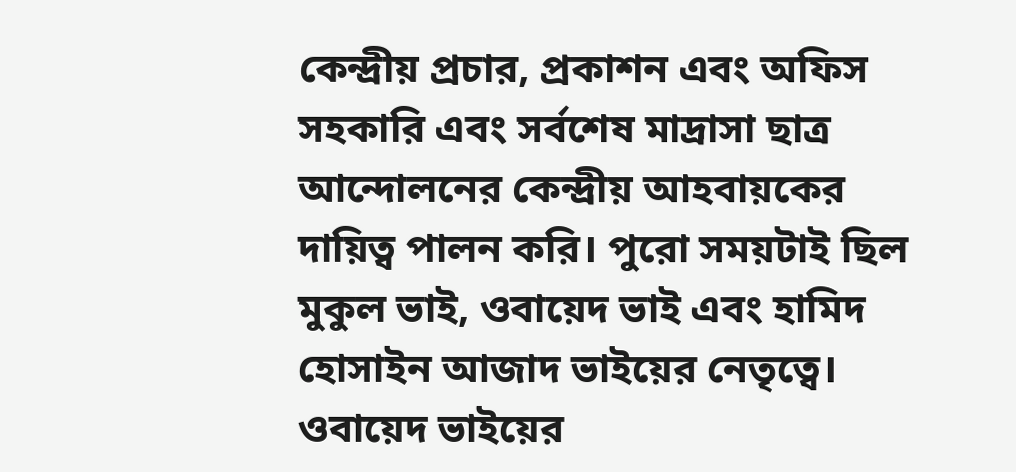কেন্দ্রীয় প্রচার, প্রকাশন এবং অফিস সহকারি এবং সর্বশেষ মাদ্রাসা ছাত্র আন্দোলনের কেন্দ্রীয় আহবায়কের দায়িত্ব পালন করি। পুরো সময়টাই ছিল মুকুল ভাই, ওবায়েদ ভাই এবং হামিদ হোসাইন আজাদ ভাইয়ের নেতৃত্বে।
ওবায়েদ ভাইয়ের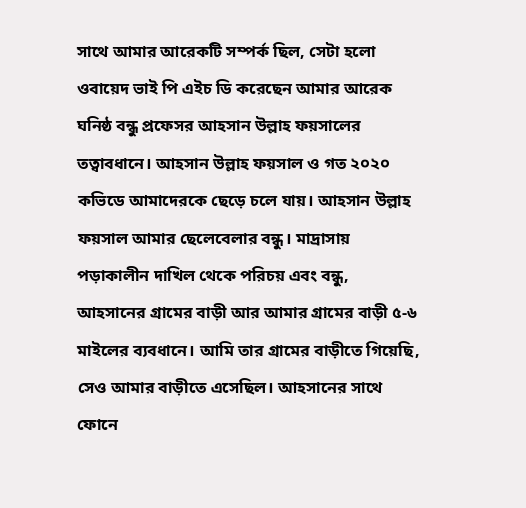সাথে আমার আরেকটি সম্পর্ক ছিল, সেটা হলো ওবায়েদ ভাই পি এইচ ডি করেছেন আমার আরেক ঘনিষ্ঠ বন্ধু প্রফেসর আহসান উল্লাহ ফয়সালের তত্বাবধানে। আহসান উল্লাহ ফয়সাল ও গত ২০২০ কভিডে আমাদেরকে ছেড়ে চলে যায়। আহসান উল্লাহ ফয়সাল আমার ছেলেবেলার বন্ধু। মাদ্রাসায় পড়াকালীন দাখিল থেকে পরিচয় এবং বন্ধু, আহসানের গ্রামের বাড়ী আর আমার গ্রামের বাড়ী ৫-৬ মাইলের ব্যবধানে। আমি তার গ্রামের বাড়ীতে গিয়েছি, সেও আমার বাড়ীতে এসেছিল। আহসানের সাথে ফোনে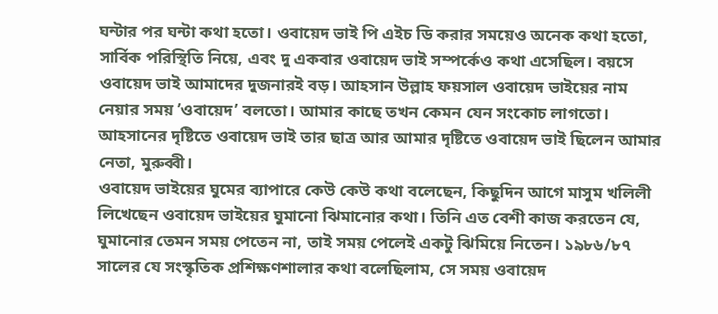ঘন্টার পর ঘন্টা কথা হতো। ওবায়েদ ভাই পি এইচ ডি করার সময়েও অনেক কথা হতো, সার্বিক পরিস্থিতি নিয়ে, এবং দু একবার ওবায়েদ ভাই সম্পর্কেও কথা এসেছিল। বয়সে ওবায়েদ ভাই আমাদের দুজনারই বড়। আহসান উল্লাহ ফয়সাল ওবায়েদ ভাইয়ের নাম নেয়ার সময় ’ওবায়েদ’ বলতো। আমার কাছে তখন কেমন যেন সংকোচ লাগতো। আহসানের দৃষ্টিতে ওবায়েদ ভাই তার ছাত্র আর আমার দৃষ্টিতে ওবায়েদ ভাই ছিলেন আমার নেতা, মুরুব্বী।
ওবায়েদ ভাইয়ের ঘুমের ব্যাপারে কেউ কেউ কথা বলেছেন, কিছুদিন আগে মাসুম খলিলী লিখেছেন ওবায়েদ ভাইয়ের ঘুমানো ঝিমানোর কথা। তিনি এত বেশী কাজ করতেন যে, ঘুমানোর তেমন সময় পেতেন না, তাই সময় পেলেই একটু ঝিমিয়ে নিতেন। ১৯৮৬/৮৭ সালের যে সংস্কৃতিক প্রশিক্ষণশালার কথা বলেছিলাম, সে সময় ওবায়েদ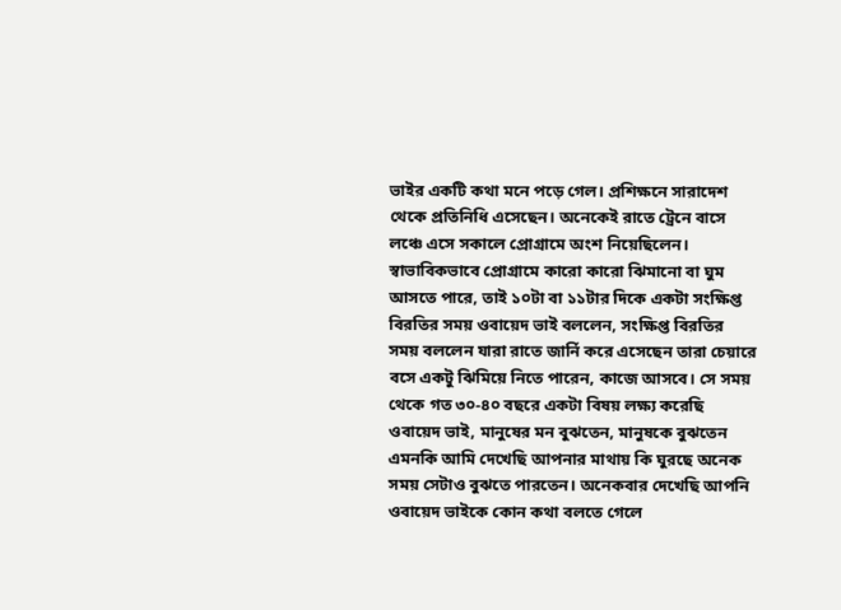ভাইর একটি কথা মনে পড়ে গেল। প্রশিক্ষনে সারাদেশ থেকে প্রতিনিধি এসেছেন। অনেকেই রাতে ট্রেনে বাসে লঞ্চে এসে সকালে প্রোগ্রামে অংশ নিয়েছিলেন। স্বাভাবিকভাবে প্রোগ্রামে কারো কারো ঝিমানো বা ঘুম আসতে পারে, তাই ১০টা বা ১১টার দিকে একটা সংক্ষিপ্ত বিরতির সময় ওবায়েদ ভাই বললেন, সংক্ষিপ্ত বিরতির সময় বললেন যারা রাতে জার্নি করে এসেছেন তারা চেয়ারে বসে একটু ঝিমিয়ে নিতে পারেন, কাজে আসবে। সে সময় থেকে গত ৩০-৪০ বছরে একটা বিষয় লক্ষ্য করেছি ওবায়েদ ভাই, মানুষের মন বুঝতেন, মানুষকে বুঝতেন এমনকি আমি দেখেছি আপনার মাথায় কি ঘুরছে অনেক সময় সেটাও বুঝতে পারতেন। অনেকবার দেখেছি আপনি ওবায়েদ ভাইকে কোন কথা বলতে গেলে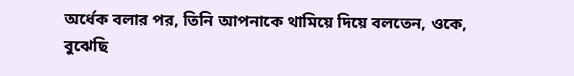অর্ধেক বলার পর, তিনি আপনাকে থামিয়ে দিয়ে বলতেন, ওকে, বুঝেছি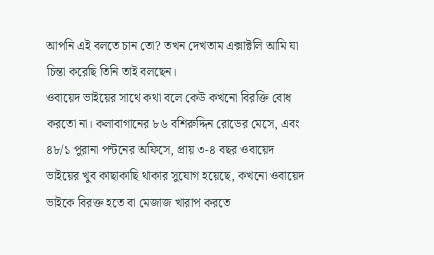আপনি এই বলতে চান তো? তখন দেখতাম এক্সাক্টলি আমি যা চিন্তা করেছি তিনি তাই বলছেন।
ওবায়েদ ভাইয়ের সাথে কথা বলে কেউ কখনো বিরক্তি বোধ করতো না। কলাবাগানের ৮৬ বশিরুদ্দিন রোডের মেসে, এবং ৪৮/১ পুরানা পন্টনের অফিসে, প্রায় ৩-৪ বছর ওবায়েদ ভাইয়ের খুব কাছাকাছি থাকার সুযোগ হয়েছে, কখনো ওবায়েদ ভাইকে বিরক্ত হতে বা মেজাজ খারাপ করতে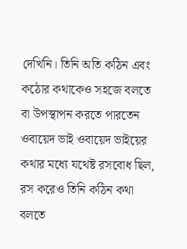দেখিনি। তিনি অতি কঠিন এবং কঠোর কথাকেও সহজে বলতে বা উপস্থাপন করতে পারতেন ওবায়েদ ভাই ওবায়েদ ভাইয়ের কথার মধ্যে যথেষ্ট রসবোধ ছিল, রস করেও তিনি কঠিন কথা বলতে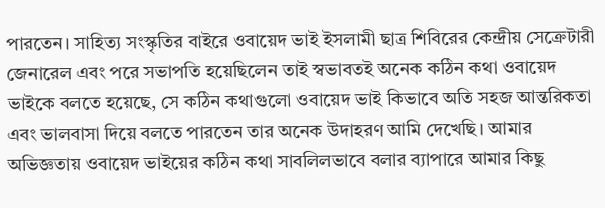পারতেন। সাহিত্য সংস্কৃতির বাইরে ওবায়েদ ভাই ইসলামী ছাত্র শিবিরের কেন্দ্রীয় সেক্রেটারী জেনারেল এবং পরে সভাপতি হয়েছিলেন তাই স্বভাবতই অনেক কঠিন কথা ওবায়েদ ভাইকে বলতে হয়েছে, সে কঠিন কথাগুলো ওবায়েদ ভাই কিভাবে অতি সহজ আন্তরিকতা এবং ভালবাসা দিয়ে বলতে পারতেন তার অনেক উদাহরণ আমি দেখেছি। আমার অভিজ্ঞতায় ওবায়েদ ভাইয়ের কঠিন কথা সাবলিলভাবে বলার ব্যাপারে আমার কিছু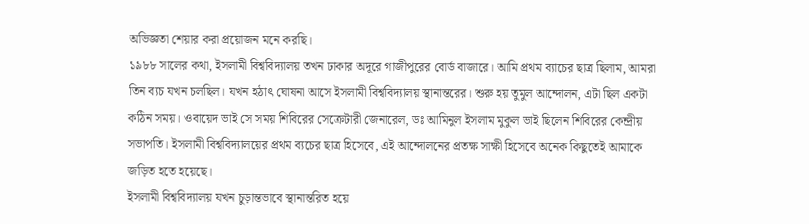অভিজ্ঞতা শেয়ার করা প্রয়োজন মনে করছি।
১৯৮৮ সালের কথা, ইসলামী বিশ্ববিদ্যালয় তখন ঢাকার অদূরে গাজীপুরের বোর্ড বাজারে। আমি প্রথম ব্যাচের ছাত্র ছিলাম, আমরা তিন ব্যচ যখন চলছিল। যখন হঠাৎ ঘোষনা আসে ইসলামী বিশ্ববিদ্যালয় স্থানান্তরের। শুরু হয় তুমুল আন্দোলন, এটা ছিল একটা কঠিন সময়। ওবায়েদ ভাই সে সময় শিবিরের সেক্রেটারী জেনারেল, ডঃ আমিনুল ইসলাম মুকুল ভাই ছিলেন শিবিরের কেন্দ্রীয় সভাপতি। ইসলামী বিশ্ববিদ্যালয়ের প্রথম ব্যচের ছাত্র হিসেবে, এই আন্দোলনের প্রতক্ষ সাক্ষী হিসেবে অনেক কিছুতেই আমাকে জড়িত হতে হয়েছে।
ইসলামী বিশ্ববিদ্যালয় যখন চুড়ান্তভাবে স্থানান্তরিত হয়ে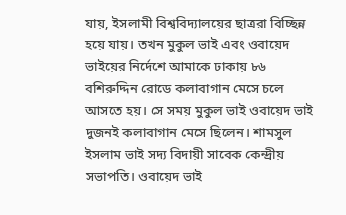যায়, ইসলামী বিশ্ববিদ্যালয়ের ছাত্ররা বিচ্ছিন্ন হয়ে যায়। তখন মুকুল ভাই এবং ওবায়েদ ভাইয়ের নির্দেশে আমাকে ঢাকায় ৮৬ বশিরুদ্দিন রোডে কলাবাগান মেসে চলে আসতে হয়। সে সময় মুকুল ভাই ওবায়েদ ভাই দুজনই কলাবাগান মেসে ছিলেন। শামসুল ইসলাম ভাই সদ্য বিদায়ী সাবেক কেন্দ্রীয় সভাপতি। ওবায়েদ ভাই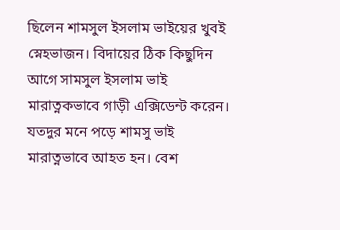ছিলেন শামসুল ইসলাম ভাইয়ের খুবই স্নেহভাজন। বিদায়ের ঠিক কিছুদিন আগে সামসুল ইসলাম ভাই মারাত্নকভাবে গাড়ী এক্সিডেন্ট করেন। যতদুর মনে পড়ে শামসু ভাই মারাত্নভাবে আহত হন। বেশ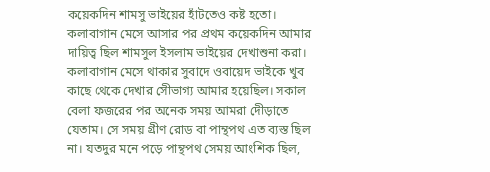কয়েকদিন শামসু ভাইয়ের হাঁটতেও কষ্ট হতো। কলাবাগান মেসে আসার পর প্রথম কয়েকদিন আমার দায়িত্ব ছিল শামসুল ইসলাম ভাইয়ের দেখাশুনা করা।
কলাবাগান মেসে থাকার সুবাদে ওবায়েদ ভাইকে খুব কাছে থেকে দেখার সেীভাগ্য আমার হয়েছিল। সকাল বেলা ফজরের পর অনেক সময় আমরা দেীড়াতে যেতাম। সে সময় গ্রীণ রোড বা পান্থপথ এত ব্যস্ত ছিল না। যতদুর মনে পড়ে পান্থপথ সেময় আংশিক ছিল,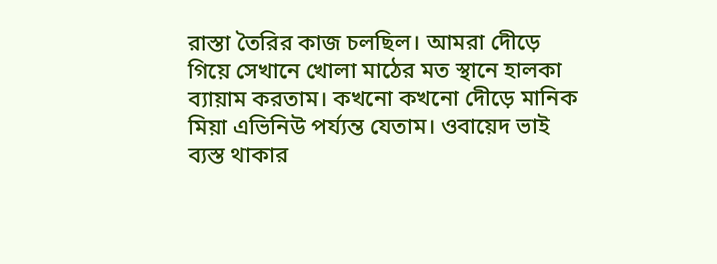রাস্তা তৈরির কাজ চলছিল। আমরা দেীড়ে গিয়ে সেখানে খোলা মাঠের মত স্থানে হালকা ব্যায়াম করতাম। কখনো কখনো দেীড়ে মানিক মিয়া এভিনিউ পর্য্যন্ত যেতাম। ওবায়েদ ভাই ব্যস্ত থাকার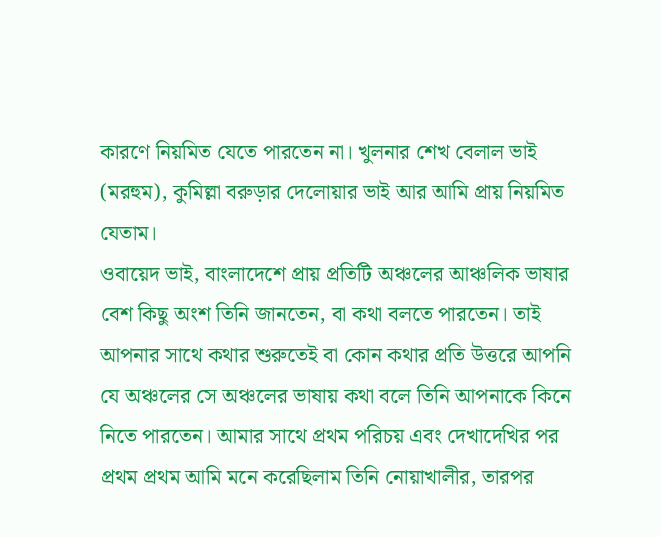কারণে নিয়মিত যেতে পারতেন না। খুলনার শেখ বেলাল ভাই (মরহুম), কুমিল্লা বরুড়ার দেলোয়ার ভাই আর আমি প্রায় নিয়মিত যেতাম।
ওবায়েদ ভাই, বাংলাদেশে প্রায় প্রতিটি অঞ্চলের আঞ্চলিক ভাষার বেশ কিছু অংশ তিনি জানতেন, বা কথা বলতে পারতেন। তাই আপনার সাথে কথার শুরুতেই বা কোন কথার প্রতি উত্তরে আপনি যে অঞ্চলের সে অঞ্চলের ভাষায় কথা বলে তিনি আপনাকে কিনে নিতে পারতেন। আমার সাথে প্রথম পরিচয় এবং দেখাদেখির পর প্রথম প্রথম আমি মনে করেছিলাম তিনি নোয়াখালীর, তারপর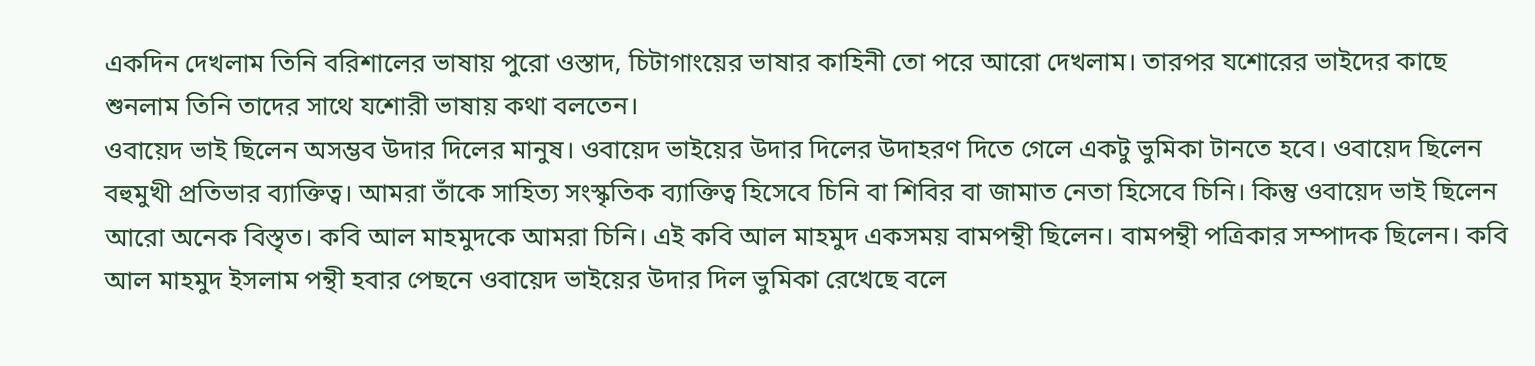একদিন দেখলাম তিনি বরিশালের ভাষায় পুরো ওস্তাদ, চিটাগাংয়ের ভাষার কাহিনী তো পরে আরো দেখলাম। তারপর যশোরের ভাইদের কাছে শুনলাম তিনি তাদের সাথে যশোরী ভাষায় কথা বলতেন।
ওবায়েদ ভাই ছিলেন অসম্ভব উদার দিলের মানুষ। ওবায়েদ ভাইয়ের উদার দিলের উদাহরণ দিতে গেলে একটু ভুমিকা টানতে হবে। ওবায়েদ ছিলেন বহুমুখী প্রতিভার ব্যাক্তিত্ব। আমরা তাঁকে সাহিত্য সংস্কৃতিক ব্যাক্তিত্ব হিসেবে চিনি বা শিবির বা জামাত নেতা হিসেবে চিনি। কিন্তু ওবায়েদ ভাই ছিলেন আরো অনেক বিস্তৃত। কবি আল মাহমুদকে আমরা চিনি। এই কবি আল মাহমুদ একসময় বামপন্থী ছিলেন। বামপন্থী পত্রিকার সম্পাদক ছিলেন। কবি আল মাহমুদ ইসলাম পন্থী হবার পেছনে ওবায়েদ ভাইয়ের উদার দিল ভুমিকা রেখেছে বলে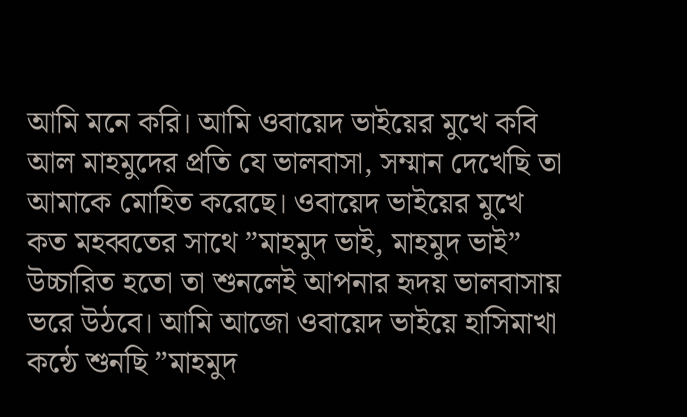আমি মনে করি। আমি ওবায়েদ ভাইয়ের মুখে কবি আল মাহমুদের প্রতি যে ভালবাসা, সম্মান দেখেছি তা আমাকে মোহিত করেছে। ওবায়েদ ভাইয়ের মুখে কত মহব্বতের সাথে ”মাহমুদ ভাই, মাহমুদ ভাই” উচ্চারিত হতো তা শুনলেই আপনার হৃদয় ভালবাসায় ভরে উঠবে। আমি আজো ওবায়েদ ভাইয়ে হাসিমাখা কন্ঠে শুনছি ”মাহমুদ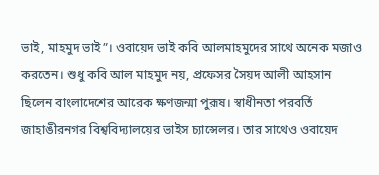ভাই, মাহমুদ ভাই”। ওবায়েদ ভাই কবি আলমাহমুদের সাথে অনেক মজাও করতেন। শুধু কবি আল মাহমুদ নয়, প্রফেসর সৈয়দ আলী আহসান ছিলেন বাংলাদেশের আরেক ক্ষণজন্মা পুরূষ। স্বাধীনতা পরবর্তি জাহাঙীরনগর বিশ্ববিদ্যালয়ের ভাইস চ্যান্সেলর। তার সাথেও ওবায়েদ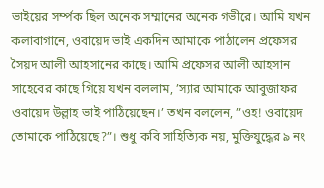ভাইয়ের সর্ম্পক ছিল অনেক সম্মানের অনেক গভীরে। আমি যখন কলাবাগানে, ওবায়েদ ভাই একদিন আমাকে পাঠালেন প্রফেসর সৈয়দ আলী আহসানের কাছে। আমি প্রফেসর আলী আহসান সাহেবের কাছে গিয়ে যখন বললাম, ’স্যার আমাকে আবুজাফর ওবায়েদ উল্লাহ ভাই পাঠিয়েছেন।’ তখন বললেন, ”ওহ! ওবায়েদ তোমাকে পাঠিয়েছে?”। শুধু কবি সাহিত্যিক নয়, মুক্তিযুদ্ধের ৯ নং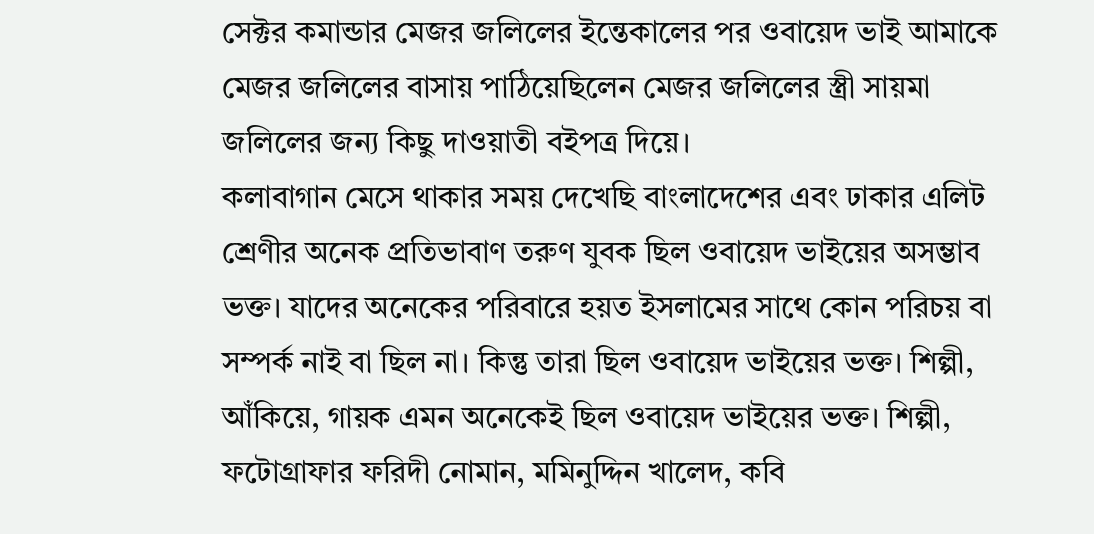সেক্টর কমান্ডার মেজর জলিলের ইন্তেকালের পর ওবায়েদ ভাই আমাকে মেজর জলিলের বাসায় পাঠিয়েছিলেন মেজর জলিলের স্ত্রী সায়মা জলিলের জন্য কিছু দাওয়াতী বইপত্র দিয়ে।
কলাবাগান মেসে থাকার সময় দেখেছি বাংলাদেশের এবং ঢাকার এলিট শ্রেণীর অনেক প্রতিভাবাণ তরুণ যুবক ছিল ওবায়েদ ভাইয়ের অসম্ভাব ভক্ত। যাদের অনেকের পরিবারে হয়ত ইসলামের সাথে কোন পরিচয় বা সম্পর্ক নাই বা ছিল না। কিন্তু তারা ছিল ওবায়েদ ভাইয়ের ভক্ত। শিল্পী, আঁকিয়ে, গায়ক এমন অনেকেই ছিল ওবায়েদ ভাইয়ের ভক্ত। শিল্পী, ফটোগ্রাফার ফরিদী নোমান, মমিনুদ্দিন খালেদ, কবি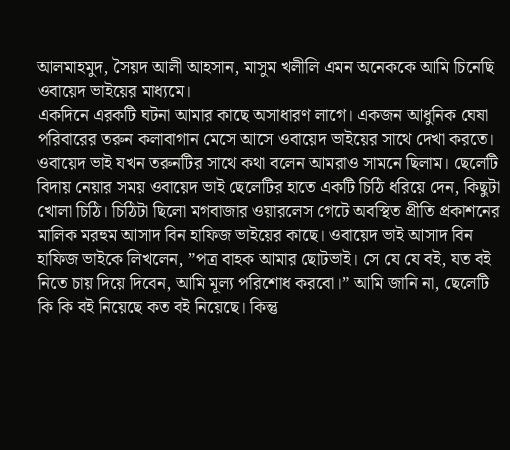আলমাহমুদ, সৈয়দ আলী আহসান, মাসুম খলীলি এমন অনেককে আমি চিনেছি ওবায়েদ ভাইয়ের মাধ্যমে।
একদিনে এরকটি ঘটনা আমার কাছে অসাধারণ লাগে। একজন আধুনিক ঘেষা পরিবারের তরুন কলাবাগান মেসে আসে ওবায়েদ ভাইয়ের সাথে দেখা করতে। ওবায়েদ ভাই যখন তরুনটির সাথে কথা বলেন আমরাও সামনে ছিলাম। ছেলেটি বিদায় নেয়ার সময় ওবায়েদ ভাই ছেলেটির হাতে একটি চিঠি ধরিয়ে দেন, কিছুটা খোলা চিঠি। চিঠিটা ছিলো মগবাজার ওয়ারলেস গেটে অবস্থিত প্রীতি প্রকাশনের মালিক মরহুম আসাদ বিন হাফিজ ভাইয়ের কাছে। ওবায়েদ ভাই আসাদ বিন হাফিজ ভাইকে লিখলেন, ”পত্র বাহক আমার ছোটভাই। সে যে যে বই, যত বই নিতে চায় দিয়ে দিবেন, আমি মূল্য পরিশোধ করবো।” আমি জানি না, ছেলেটি কি কি বই নিয়েছে কত বই নিয়েছে। কিন্তু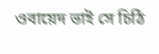ওবায়েদ ভাই সে চিঠি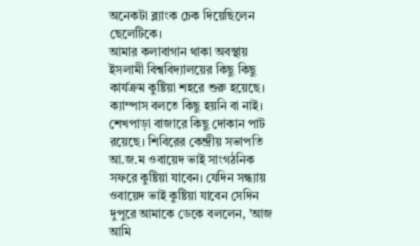অনেকটা ব্ল্যাংক চেক দিয়েছিলেন ছেলেটিকে।
আমার কলাবাগান থাকা অবস্থায় ইসলামী বিশ্ববিদ্যালয়ের কিছু কিছু কার্যক্রম কুষ্টিয়া শহরে শুরু হয়েছে। ক্যাম্পাস বলতে কিছু হয়নি বা নাই। শেখপাড়া বাজারে কিছু দোকান পাট রয়েছে। শিবিরের কেন্দ্রীয় সভাপতি আ.জ.ম ওবায়েদ ভাই সাংগঠনিক সফরে কুষ্টিয়া যাবেন। যেদিন সন্ধ্যায় ওবায়েদ ভাই কুষ্টিয়া যাবেন সেদিন দুপুরে আমাকে ডেকে বললেন, ’আজ আমি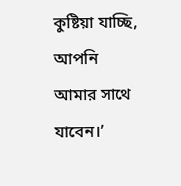কুষ্টিয়া যাচ্ছি, আপনি আমার সাথে যাবেন।’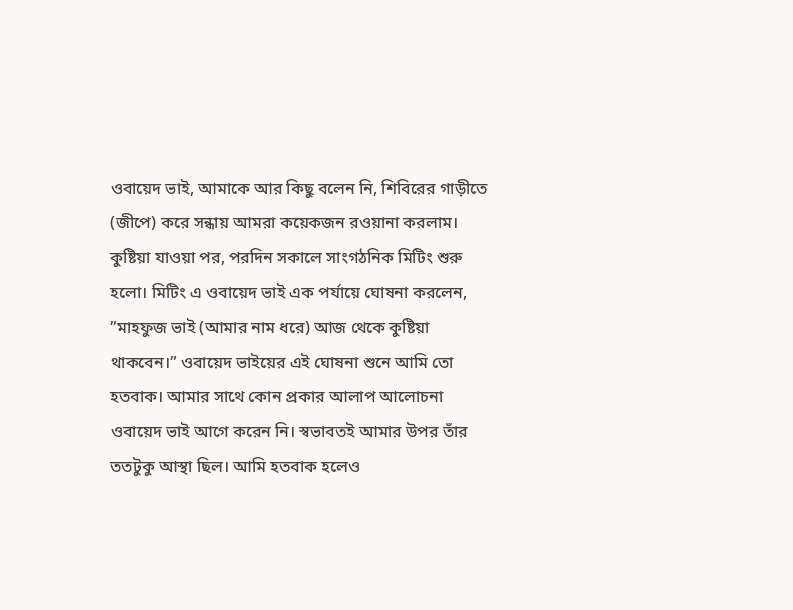ওবায়েদ ভাই, আমাকে আর কিছু বলেন নি, শিবিরের গাড়ীতে (জীপে) করে সন্ধায় আমরা কয়েকজন রওয়ানা করলাম। কুষ্টিয়া যাওয়া পর, পরদিন সকালে সাংগঠনিক মিটিং শুরু হলো। মিটিং এ ওবায়েদ ভাই এক পর্যায়ে ঘোষনা করলেন, ”মাহফুজ ভাই (আমার নাম ধরে) আজ থেকে কুষ্টিয়া থাকবেন।” ওবায়েদ ভাইয়ের এই ঘোষনা শুনে আমি তো হতবাক। আমার সাথে কোন প্রকার আলাপ আলোচনা ওবায়েদ ভাই আগে করেন নি। স্বভাবতই আমার উপর তাঁর ততটুকু আস্থা ছিল। আমি হতবাক হলেও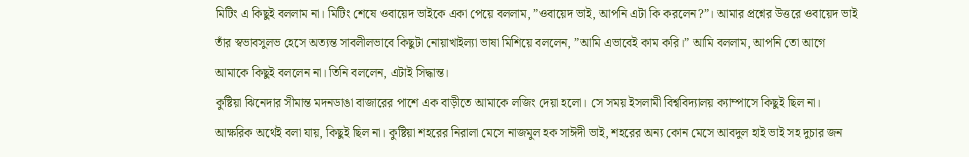মিটিং এ কিছুই বললাম না। মিটিং শেষে ওবায়েদ ভাইকে একা পেয়ে বললাম, ”ওবায়েদ ভাই, আপনি এটা কি করলেন?”। আমার প্রশ্নের উত্তরে ওবায়েদ ভাই তাঁর স্বভাবসুলভ হেসে অত্যন্ত সাবলীলভাবে কিছুটা নোয়াখাইল্যা ভাষা মিশিয়ে বললেন, ”আমি এভাবেই কাম করি।” আমি বললাম, আপনি তো আগে আমাকে কিছুই বললেন না। তিনি বললেন, এটাই সিদ্ধান্ত।
কুষ্টিয়া ঝিনেদার সীমান্ত মদনডাঙা বাজারের পাশে এক বাড়ীতে আমাকে লজিং দেয়া হলো। সে সময় ইসলামী বিশ্ববিদ্যালয় ক্যাম্পাসে কিছুই ছিল না। আক্ষরিক অর্থেই বলা যায়, কিছুই ছিল না। কুষ্টিয়া শহরের নিরালা মেসে নাজমুল হক সাঈদী ভাই, শহরের অন্য কোন মেসে আবদুল হাই ভাই সহ দুচার জন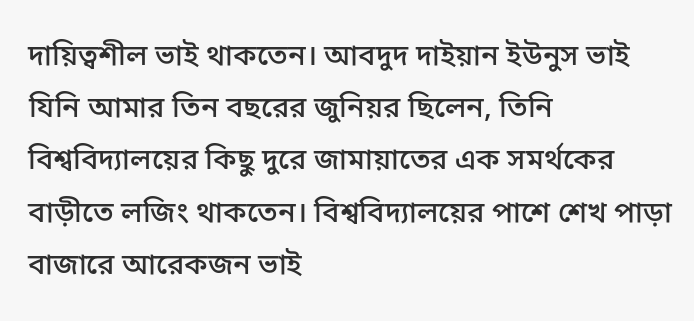দায়িত্বশীল ভাই থাকতেন। আবদুদ দাইয়ান ইউনুস ভাই যিনি আমার তিন বছরের জুনিয়র ছিলেন, তিনি বিশ্ববিদ্যালয়ের কিছু দুরে জামায়াতের এক সমর্থকের বাড়ীতে লজিং থাকতেন। বিশ্ববিদ্যালয়ের পাশে শেখ পাড়া বাজারে আরেকজন ভাই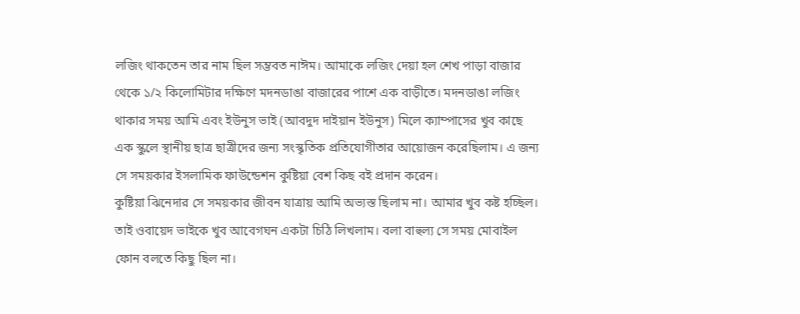লজিং থাকতেন তার নাম ছিল সম্ভবত নাঈম। আমাকে লজিং দেয়া হল শেখ পাড়া বাজার থেকে ১/২ কিলোমিটার দক্ষিণে মদনডাঙা বাজারের পাশে এক বাড়ীতে। মদনডাঙা লজিং থাকার সময় আমি এবং ইউনুস ভাই (আবদুদ দাইয়ান ইউনুস) মিলে ক্যাম্পাসের খুব কাছে এক স্কুলে স্থানীয় ছাত্র ছাত্রীদের জন্য সংস্কৃতিক প্রতিযোগীতার আয়োজন করেছিলাম। এ জন্য সে সময়কার ইসলামিক ফাউন্ডেশন কুষ্টিয়া বেশ কিছ বই প্রদান করেন।
কুষ্টিয়া ঝিনেদার সে সময়কার জীবন যাত্রায় আমি অভ্যস্ত ছিলাম না। আমার খুব কষ্ট হচ্ছিল। তাই ওবায়েদ ভাইকে খুব আবেগঘন একটা চিঠি লিখলাম। বলা বাহুল্য সে সময় মোবাইল ফোন বলতে কিছু ছিল না।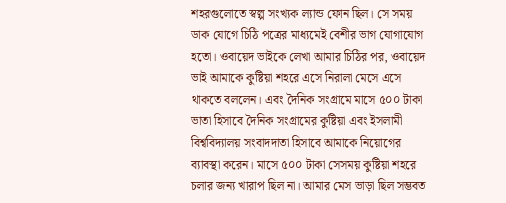শহরগুলোতে স্বল্প সংখ্যক ল্যান্ড ফোন ছিল। সে সময় ডাক যোগে চিঠি পত্রের মাধ্যমেই বেশীর ভাগ যোগাযোগ হতো। ওবায়েদ ভাইকে লেখা আমার চিঠির পর, ওবায়েদ ভাই আমাকে কুষ্টিয়া শহরে এসে নিরালা মেসে এসে থাকতে বললেন। এবং দৈনিক সংগ্রামে মাসে ৫০০ টাকা ভাতা হিসাবে দৈনিক সংগ্রামের কুষ্টিয়া এবং ইসলামী বিশ্ববিদ্যালয় সংবাদদাতা হিসাবে আমাকে নিয়োগের ব্যাবস্থা করেন। মাসে ৫০০ টাকা সেসময় কুষ্টিয়া শহরে চলার জন্য খারাপ ছিল না। আমার মেস ভাড়া ছিল সম্ভবত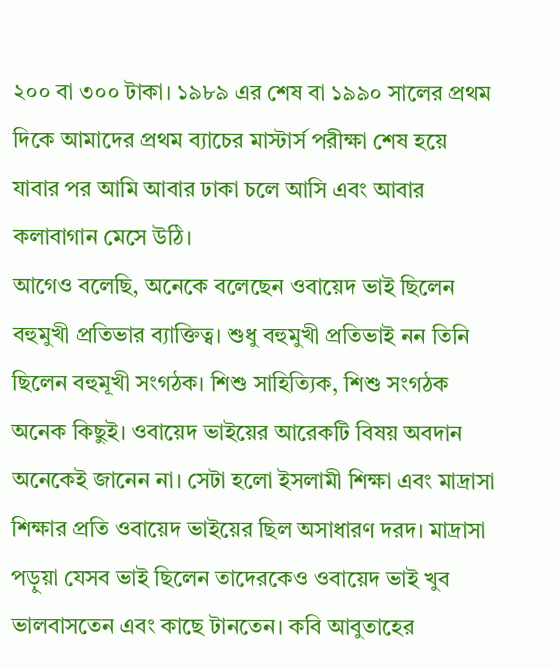২০০ বা ৩০০ টাকা। ১৯৮৯ এর শেষ বা ১৯৯০ সালের প্রথম দিকে আমাদের প্রথম ব্যাচের মাস্টার্স পরীক্ষা শেষ হয়ে যাবার পর আমি আবার ঢাকা চলে আসি এবং আবার কলাবাগান মেসে উঠি।
আগেও বলেছি, অনেকে বলেছেন ওবায়েদ ভাই ছিলেন বহুমুখী প্রতিভার ব্যাক্তিত্ব। শুধু বহুমুখী প্রতিভাই নন তিনি ছিলেন বহুমূখী সংগঠক। শিশু সাহিত্যিক, শিশু সংগঠক অনেক কিছুই। ওবায়েদ ভাইয়ের আরেকটি বিষয় অবদান অনেকেই জানেন না। সেটা হলো ইসলামী শিক্ষা এবং মাদ্রাসা শিক্ষার প্রতি ওবায়েদ ভাইয়ের ছিল অসাধারণ দরদ। মাদ্রাসা পড়ুয়া যেসব ভাই ছিলেন তাদেরকেও ওবায়েদ ভাই খুব ভালবাসতেন এবং কাছে টানতেন। কবি আবুতাহের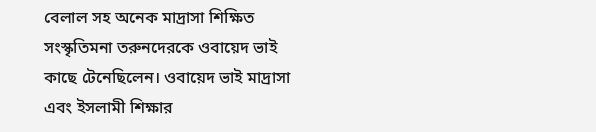বেলাল সহ অনেক মাদ্রাসা শিক্ষিত সংস্কৃতিমনা তরুনদেরকে ওবায়েদ ভাই কাছে টেনেছিলেন। ওবায়েদ ভাই মাদ্রাসা এবং ইসলামী শিক্ষার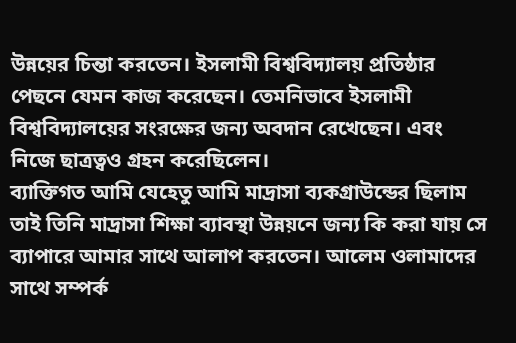উন্নয়ের চিন্তা করতেন। ইসলামী বিশ্ববিদ্যালয় প্রতিষ্ঠার পেছনে যেমন কাজ করেছেন। তেমনিভাবে ইসলামী বিশ্ববিদ্যালয়ের সংরক্ষের জন্য অবদান রেখেছেন। এবং নিজে ছাত্রত্বও গ্রহন করেছিলেন।
ব্যাক্তিগত আমি যেহেতু আমি মাদ্রাসা ব্যকগ্রাউন্ডের ছিলাম তাই তিনি মাদ্রাসা শিক্ষা ব্যাবস্থা উন্নয়নে জন্য কি করা যায় সে ব্যাপারে আমার সাথে আলাপ করতেন। আলেম ওলামাদের সাথে সম্পর্ক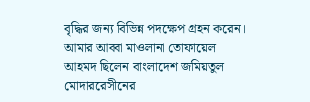বৃদ্ধির জন্য বিভিন্ন পদক্ষেপ গ্রহন করেন। আমার আব্বা মাওলানা তোফায়েল আহমদ ছিলেন বাংলাদেশ জমিয়তুল মোদাররেসীনের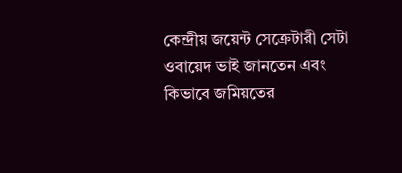কেন্দ্রীয় জয়েন্ট সেক্রেটারী সেটা ওবায়েদ ভাই জানতেন এবং কিভাবে জমিয়তের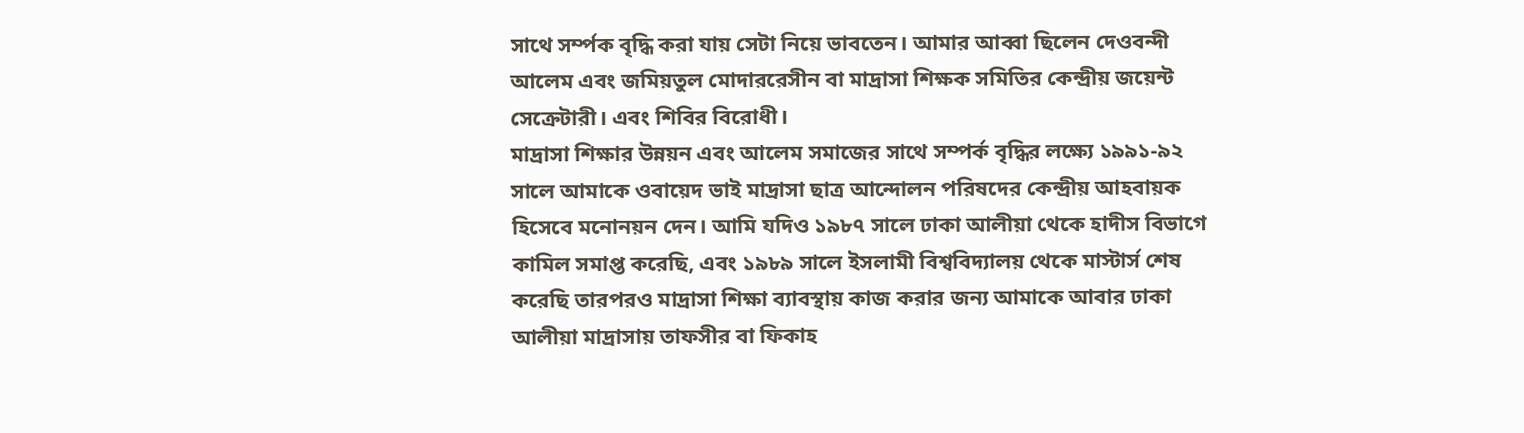সাথে সর্ম্পক বৃদ্ধি করা যায় সেটা নিয়ে ভাবতেন। আমার আব্বা ছিলেন দেওবন্দী আলেম এবং জমিয়তুল মোদাররেসীন বা মাদ্রাসা শিক্ষক সমিতির কেন্দ্রীয় জয়েন্ট সেক্রেটারী। এবং শিবির বিরোধী।
মাদ্রাসা শিক্ষার উন্নয়ন এবং আলেম সমাজের সাথে সম্পর্ক বৃদ্ধির লক্ষ্যে ১৯৯১-৯২ সালে আমাকে ওবায়েদ ভাই মাদ্রাসা ছাত্র আন্দোলন পরিষদের কেন্দ্রীয় আহবায়ক হিসেবে মনোনয়ন দেন। আমি যদিও ১৯৮৭ সালে ঢাকা আলীয়া থেকে হাদীস বিভাগে কামিল সমাপ্ত করেছি, এবং ১৯৮৯ সালে ইসলামী বিশ্ববিদ্যালয় থেকে মাস্টার্স শেষ করেছি তারপরও মাদ্রাসা শিক্ষা ব্যাবস্থায় কাজ করার জন্য আমাকে আবার ঢাকা আলীয়া মাদ্রাসায় তাফসীর বা ফিকাহ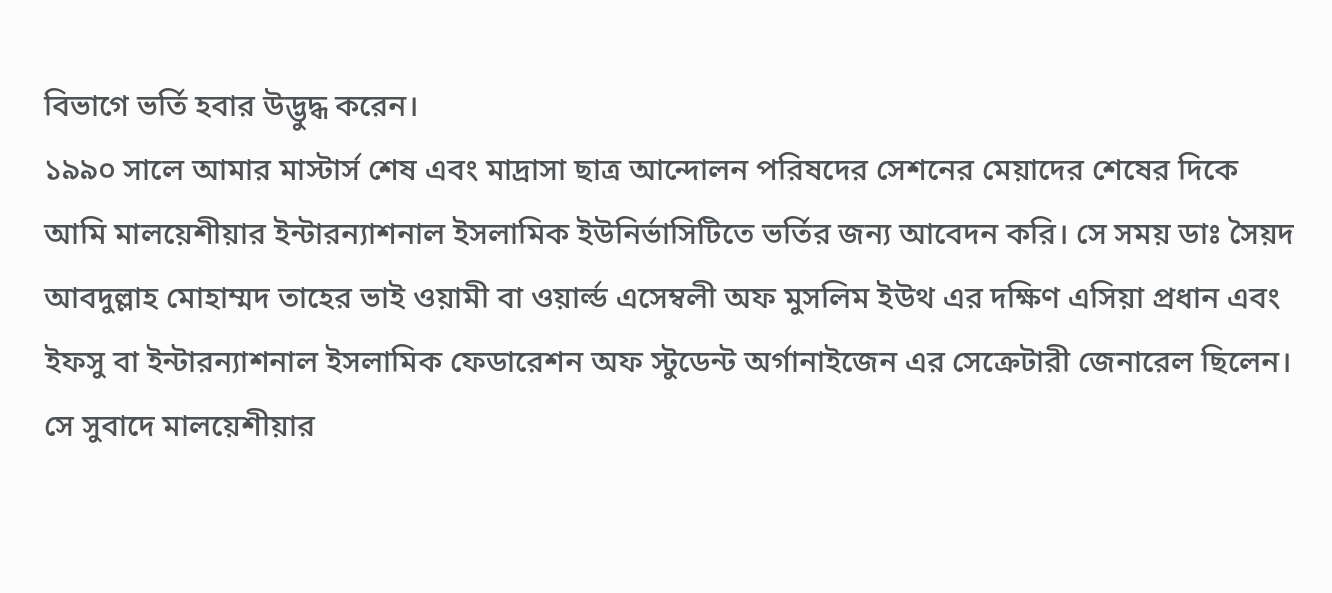বিভাগে ভর্তি হবার উদ্ভুদ্ধ করেন।
১৯৯০ সালে আমার মাস্টার্স শেষ এবং মাদ্রাসা ছাত্র আন্দোলন পরিষদের সেশনের মেয়াদের শেষের দিকে আমি মালয়েশীয়ার ইন্টারন্যাশনাল ইসলামিক ইউনির্ভাসিটিতে ভর্তির জন্য আবেদন করি। সে সময় ডাঃ সৈয়দ আবদুল্লাহ মোহাম্মদ তাহের ভাই ওয়ামী বা ওয়ার্ল্ড এসেম্বলী অফ মুসলিম ইউথ এর দক্ষিণ এসিয়া প্রধান এবং ইফসু বা ইন্টারন্যাশনাল ইসলামিক ফেডারেশন অফ স্টুডেন্ট অর্গানাইজেন এর সেক্রেটারী জেনারেল ছিলেন। সে সুবাদে মালয়েশীয়ার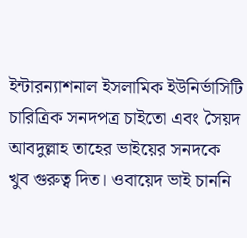ইন্টারন্যাশনাল ইসলামিক ইউনির্ভাসিটি চারিত্রিক সনদপত্র চাইতো এবং সৈয়দ আবদুল্লাহ তাহের ভাইয়ের সনদকে খুব গুরুত্ব দিত। ওবায়েদ ভাই চাননি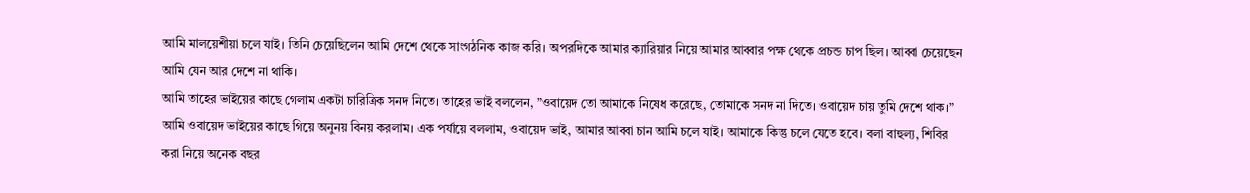আমি মালয়েশীয়া চলে যাই। তিনি চেয়েছিলেন আমি দেশে থেকে সাংগঠনিক কাজ করি। অপরদিকে আমার ক্যারিয়ার নিয়ে আমার আব্বার পক্ষ থেকে প্রচন্ড চাপ ছিল। আব্বা চেয়েছেন আমি যেন আর দেশে না থাকি।
আমি তাহের ভাইয়ের কাছে গেলাম একটা চারিত্রিক সনদ নিতে। তাহের ভাই বললেন, ”ওবায়েদ তো আমাকে নিষেধ করেছে, তোমাকে সনদ না দিতে। ওবায়েদ চায় তুমি দেশে থাক।” আমি ওবায়েদ ভাইয়ের কাছে গিয়ে অনুনয় বিনয় করলাম। এক পর্যায়ে বললাম, ওবায়েদ ভাই, আমার আব্বা চান আমি চলে যাই। আমাকে কিন্তু চলে যেতে হবে। বলা বাহুল্য, শিবির করা নিয়ে অনেক বছর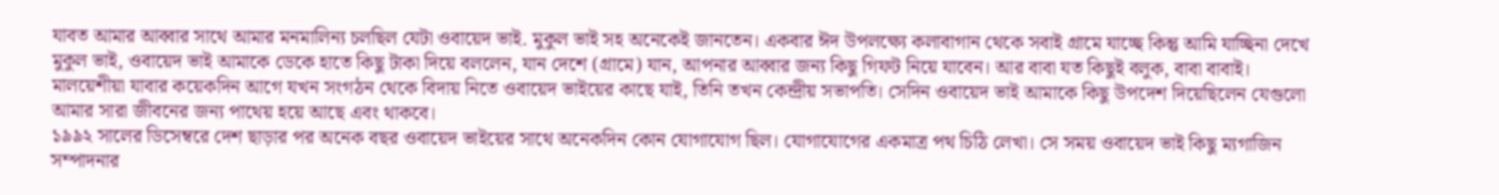যাবত আমার আব্বার সাথে আমার মনমালিন্য চলছিল যেটা ওবায়েদ ভাই. মুকুল ভাই সহ অনেকেই জানতেন। একবার ঈদ উপলক্ষ্যে কলাবাগান থেকে সবাই গ্রামে যাচ্ছে কিন্তু আমি যাচ্ছিনা দেখে মুকুল ভাই, ওবায়েদ ভাই আমাকে ডেকে হাতে কিছু টাকা দিয়ে বললেন, যান দেশে (গ্রামে) যান, আপনার আব্বার জন্য কিছু গিফট নিয়ে যাবেন। আর বাবা যত কিছুই বলুক, বাবা বাবাই।
মালয়েশীয়া যাবার কয়েকদিন আগে যখন সংগঠন থেকে বিদায় নিতে ওবায়েদ ভাইয়ের কাছে যাই, তিনি তখন কেন্দ্রীয় সভাপতি। সেদিন ওবায়েদ ভাই আমাকে কিছু উপদেশ দিয়েছিলেন যেগুলো আমার সারা জীবনের জন্য পাথেয় হয়ে আছে এবং থাকবে।
১৯৯২ সালের ডিসেম্বরে দেশ ছাড়ার পর অনেক বছর ওবায়েদ ভাইয়ের সাথে অনেকদিন কোন যোগাযোগ ছিল। যোগাযোগের একমাত্র পথ চিঠি লেখা। সে সময় ওবায়েদ ভাই কিছু ম্যগাজিন সম্পাদনার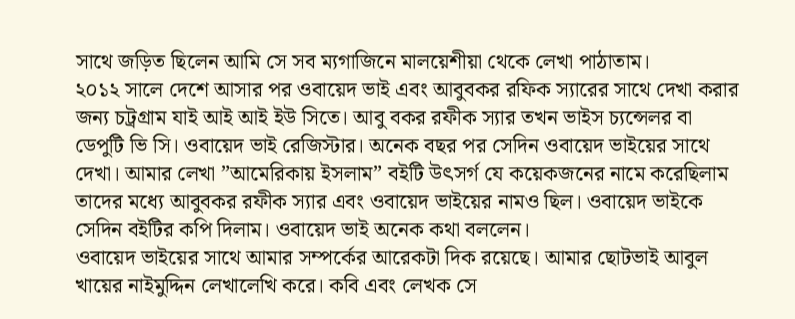সাথে জড়িত ছিলেন আমি সে সব ম্যগাজিনে মালয়েশীয়া থেকে লেখা পাঠাতাম।
২০১২ সালে দেশে আসার পর ওবায়েদ ভাই এবং আবুবকর রফিক স্যারের সাথে দেখা করার জন্য চট্রগ্রাম যাই আই আই ইউ সিতে। আবু বকর রফীক স্যার তখন ভাইস চ্যন্সেলর বা ডেপুটি ভি সি। ওবায়েদ ভাই রেজিস্টার। অনেক বছর পর সেদিন ওবায়েদ ভাইয়ের সাথে দেখা। আমার লেখা ”আমেরিকায় ইসলাম” বইটি উৎসর্গ যে কয়েকজনের নামে করেছিলাম তাদের মধ্যে আবুবকর রফীক স্যার এবং ওবায়েদ ভাইয়ের নামও ছিল। ওবায়েদ ভাইকে সেদিন বইটির কপি দিলাম। ওবায়েদ ভাই অনেক কথা বললেন।
ওবায়েদ ভাইয়ের সাথে আমার সম্পর্কের আরেকটা দিক রয়েছে। আমার ছোটভাই আবুল খায়ের নাইমুদ্দিন লেখালেখি করে। কবি এবং লেখক সে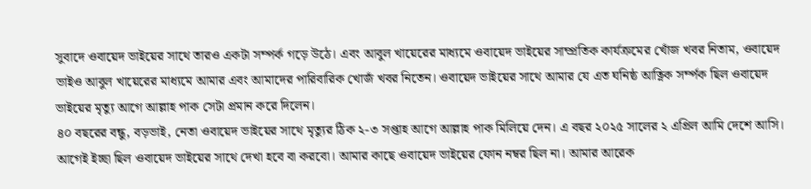সুবাদে ওবায়েদ ভাইয়ের সাথে তারও একটা সম্পর্ক গড়ে উঠে। এবং আবুল খায়েরের মাধ্যমে ওবায়েদ ভাইয়ের সাম্প্রতিক কার্যক্রমের খোঁজ খবর নিতাম, ওবায়েদ ভাইও আবুল খায়েরের মাধ্যমে আমার এবং আমাদের পারিবারিক খোজঁ খবর নিতেন। ওবায়েদ ভাইয়ের সাথে আমার যে এত ঘনিষ্ঠ আত্নিক সর্ম্পক ছিল ওবায়েদ ভাইয়ের মৃত্যু আগে আল্লাহ পাক সেটা প্রমান করে দিলেন।
৪০ বছরের বন্ধু, বড়ভাই, নেতা ওবায়েদ ভাইয়ের সাথে মৃত্যুর ঠিক ২-৩ সপ্তাহ আগে আল্লাহ পাক মিলিয়ে দেন। এ বছর ২০২৫ সালের ২ এপ্রিল আমি দেশে আসি। আগেই ইচ্ছা ছিল ওবায়েদ ভাইয়ের সাথে দেখা হবে বা করবো। আমার কাছে ওবায়েদ ভাইয়ের ফোন নম্বর ছিল না। আমার আরেক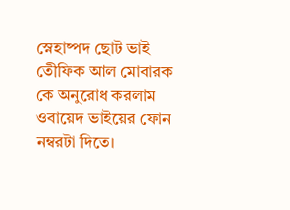স্নেহাষ্পদ ছোট ভাই তেীফিক আল মোবারক কে অনুরোধ করলাম ওবায়েদ ভাইয়ের ফোন নম্বরটা দিতে।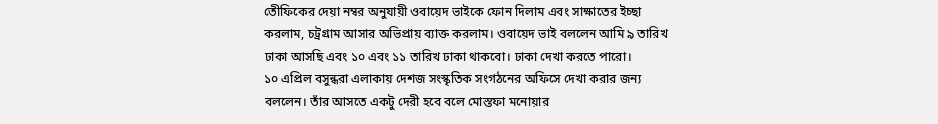তেীফিকের দেয়া নম্বর অনুযায়ী ওবায়েদ ভাইকে ফোন দিলাম এবং সাক্ষাতের ইচ্ছা করলাম, চট্রগ্রাম আসার অভিপ্রায় ব্যাক্ত করলাম। ওবায়েদ ভাই বললেন আমি ৯ তারিখ ঢাকা আসছি এবং ১০ এবং ১১ তারিখ ঢাকা থাকবো। ঢাকা দেখা করতে পারো।
১০ এপ্রিল বসুন্ধরা এলাকায় দেশজ সংস্কৃতিক সংগঠনের অফিসে দেখা করার জন্য বললেন। তাঁর আসতে একটু দেরী হবে বলে মোস্তফা মনোয়ার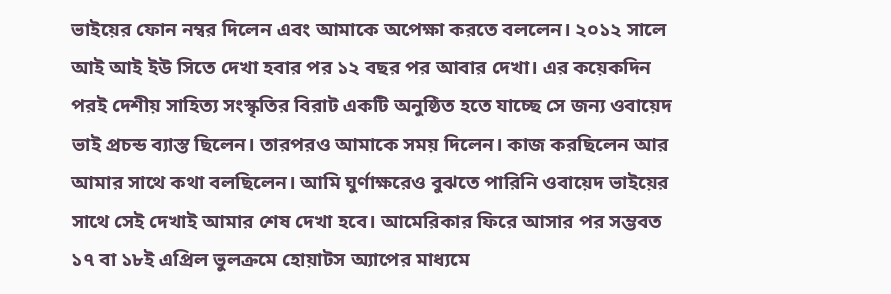ভাইয়ের ফোন নম্বর দিলেন এবং আমাকে অপেক্ষা করতে বললেন। ২০১২ সালে আই আই ইউ সিতে দেখা হবার পর ১২ বছর পর আবার দেখা। এর কয়েকদিন পরই দেশীয় সাহিত্য সংস্কৃতির বিরাট একটি অনুষ্ঠিত হতে যাচ্ছে সে জন্য ওবায়েদ ভাই প্রচন্ড ব্যাস্ত ছিলেন। তারপরও আমাকে সময় দিলেন। কাজ করছিলেন আর আমার সাথে কথা বলছিলেন। আমি ঘুর্ণাক্ষরেও বুঝতে পারিনি ওবায়েদ ভাইয়ের সাথে সেই দেখাই আমার শেষ দেখা হবে। আমেরিকার ফিরে আসার পর সম্ভবত ১৭ বা ১৮ই এপ্রিল ভুলক্রমে হোয়াটস অ্যাপের মাধ্যমে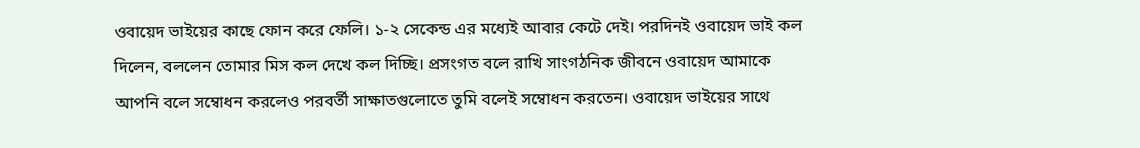ওবায়েদ ভাইয়ের কাছে ফোন করে ফেলি। ১-২ সেকেন্ড এর মধ্যেই আবার কেটে দেই। পরদিনই ওবায়েদ ভাই কল দিলেন, বললেন তোমার মিস কল দেখে কল দিচ্ছি। প্রসংগত বলে রাখি সাংগঠনিক জীবনে ওবায়েদ আমাকে আপনি বলে সম্বোধন করলেও পরবর্তী সাক্ষাতগুলোতে তুমি বলেই সম্বোধন করতেন। ওবায়েদ ভাইয়ের সাথে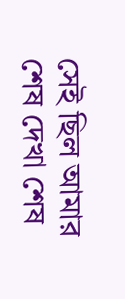সেই ছিল আমার শেষ দেখা শেষ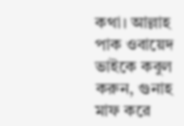কথা। আল্লাহ পাক ওবায়েদ ভাইকে কবুল করুন, গুনাহ মাফ করে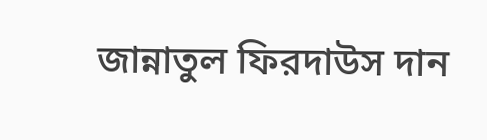জান্নাতুল ফিরদাউস দান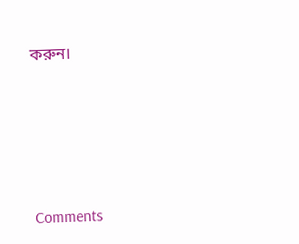করুন।





Comments